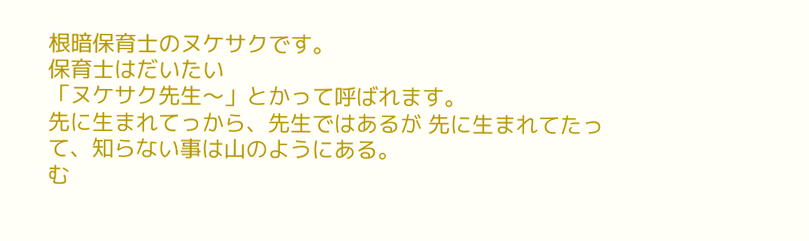根暗保育士のヌケサクです。
保育士はだいたい
「ヌケサク先生〜」とかって呼ばれます。
先に生まれてっから、先生ではあるが 先に生まれてたって、知らない事は山のようにある。
む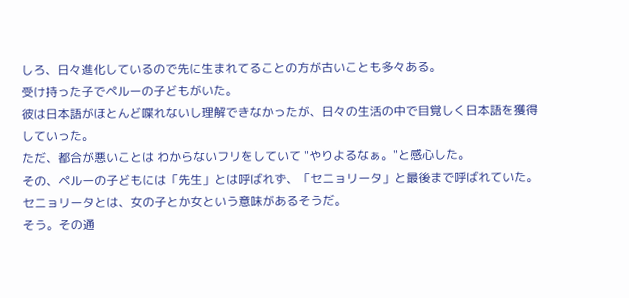しろ、日々進化しているので先に生まれてることの方が古いことも多々ある。
受け持った子でペルーの子どもがいた。
彼は日本語がほとんど喋れないし理解できなかったが、日々の生活の中で目覚しく日本語を獲得していった。
ただ、都合が悪いことは わからないフリをしていて "やりよるなぁ。"と感心した。
その、ペルーの子どもには「先生」とは呼ばれず、「セニョリータ」と最後まで呼ばれていた。
セニョリータとは、女の子とか女という意味があるそうだ。
そう。その通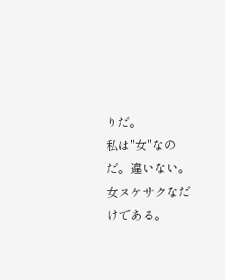りだ。
私は"女"なのだ。違いない。
女ヌケサクなだけである。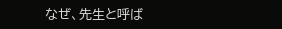なぜ、先生と呼ば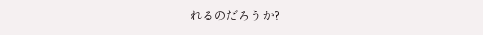れるのだろうか?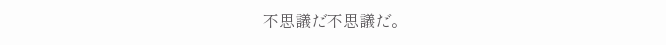不思議だ不思議だ。